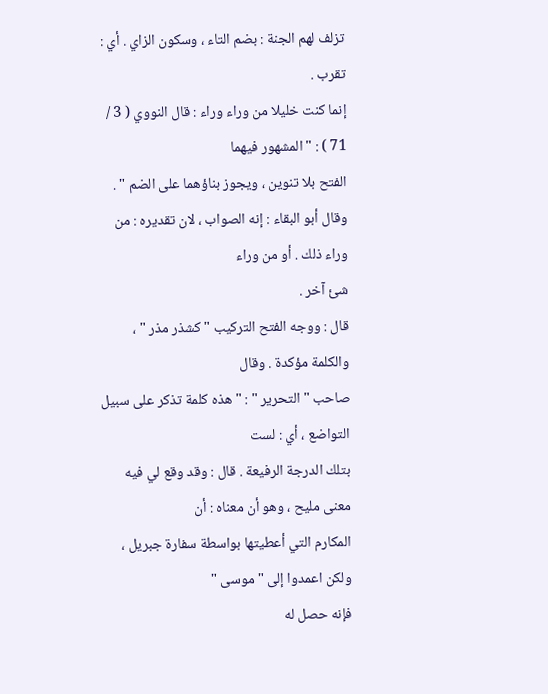تزلف لهم الجنة : بضم التاء ، وسكون الزاي . أي : تقرب .
إنما كنت خليلا من وراء وراء : قال النووي ( 3 / 71 ) : " المشهور فيهما
الفتح بلا تنوين ، ويجوز بناؤهما على الضم " .
وقال أبو البقاء : إنه الصواب ، لان تقديره : من وراء ذلك . أو من وراء
شئ آخر .
قال : ووجه الفتح التركيب " كشذر مذر " ، والكلمة مؤكدة . وقال
صاحب " التحرير " : " هذه كلمة تذكر على سبيل التواضع ، أي : لست
بتلك الدرجة الرفيعة . قال : وقد وقع لي فيه معنى مليح ، وهو أن معناه : أن
المكارم التي أعطيتها بواسطة سفارة جبريل ، ولكن اعمدوا إلى " موسى "
فإنه حصل له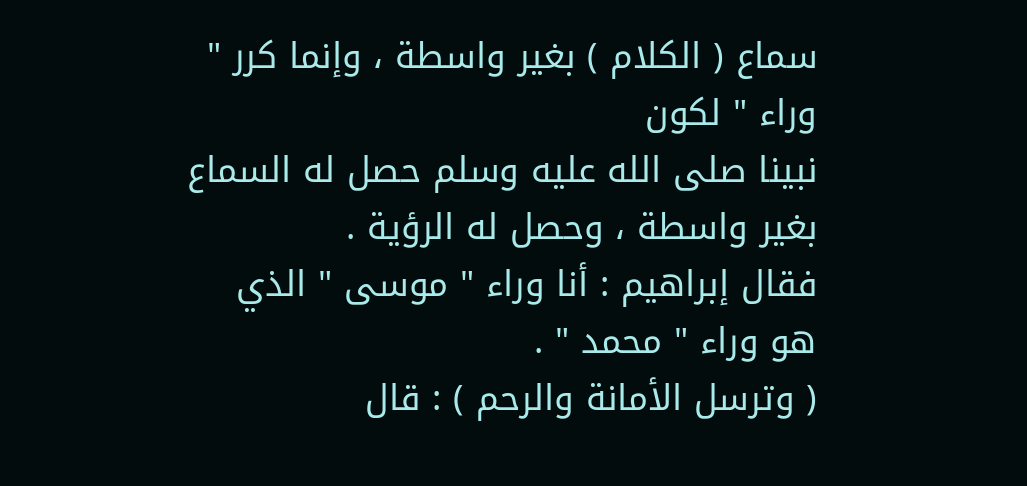سماع ( الكلام ) بغير واسطة ، وإنما كرر " وراء " لكون
نبينا صلى الله عليه وسلم حصل له السماع بغير واسطة ، وحصل له الرؤية .
فقال إبراهيم : أنا وراء " موسى " الذي هو وراء " محمد " .
( وترسل الأمانة والرحم ) : قال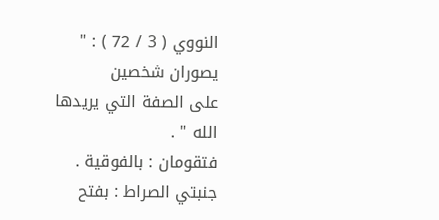النووي ( 3 / 72 ) : " يصوران شخصين
على الصفة التي يريدها الله " .
فتقومان : بالفوقية .
جنبتي الصراط : بفتح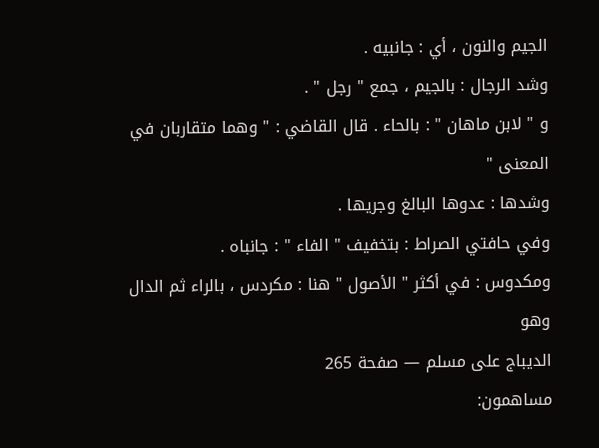الجيم والنون ، أي : جانبيه .
وشد الرجال : بالجيم ، جمع " رجل " .
و " لابن ماهان " : بالحاء . قال القاضي : " وهما متقاربان في المعنى "
وشدها : عدوها البالغ وجريها .
وفي حافتي الصراط : بتخفيف " الفاء " : جانباه .
ومكدوس : في أكثر " الأصول " هنا : مكردس ، بالراء ثم الدال وهو
الديباج على مسلم — صفحة 265
مساهمون: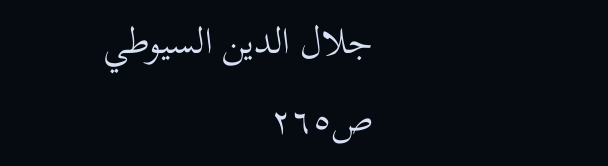جلال الدين السيوطي
ص٢٦٥